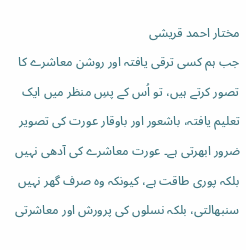مختار احمد قریشی
جب ہم کسی ترقی یافتہ اور روشن معاشرے کا تصور کرتے ہیں، تو اُس کے پسِ منظر میں ایک تعلیم یافتہ، باشعور اور باوقار عورت کی تصویر ضرور ابھرتی ہے۔ عورت معاشرے کی آدھی نہیں بلکہ پوری طاقت ہے، کیونکہ وہ صرف گھر نہیں سنبھالتی، بلکہ نسلوں کی پرورش اور معاشرتی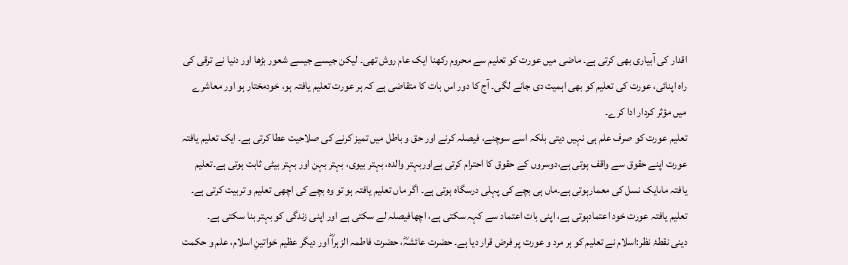اقدار کی آبیاری بھی کرتی ہے۔ ماضی میں عورت کو تعلیم سے محروم رکھنا ایک عام روش تھی۔ لیکن جیسے جیسے شعور بڑھا اور دنیا نے ترقی کی راہ اپنائی، عورت کی تعلیم کو بھی اہمیت دی جانے لگی۔ آج کا دور اس بات کا متقاضی ہے کہ ہر عورت تعلیم یافتہ ہو، خودمختار ہو اور معاشرے میں مؤثر کردار ادا کرے۔
تعلیم عورت کو صرف علم ہی نہیں دیتی بلکہ اسے سوچنے، فیصلہ کرنے اور حق و باطل میں تمیز کرنے کی صلاحیت عطا کرتی ہے۔ ایک تعلیم یافتہ عورت اپنے حقوق سے واقف ہوتی ہے،دوسروں کے حقوق کا احترام کرتی ہےاوربہتر والدہ، بہتر بیوی، بہتر بہن اور بہتر بیٹی ثابت ہوتی ہے۔تعلیم یافتہ ماںایک نسل کی معمارہوتی ہے۔ماں ہی بچے کی پہلی درسگاہ ہوتی ہے۔ اگر ماں تعلیم یافتہ ہو تو وہ بچے کی اچھی تعلیم و تربیت کرتی ہے۔ تعلیم یافتہ عورت خود اعتمادہوتی ہے، اپنی بات اعتماد سے کہہ سکتی ہے، اچھافیصلہ لے سکتی ہے اور اپنی زندگی کو بہتر بنا سکتی ہے۔
دینی نقطۂ نظر:اسلام نے تعلیم کو ہر مرد و عورت پر فرض قرار دیا ہے۔ حضرت عائشہؓ، حضرت فاطمہ الزہراؓ اور دیگر عظیم خواتینِ اسلام، علم و حکمت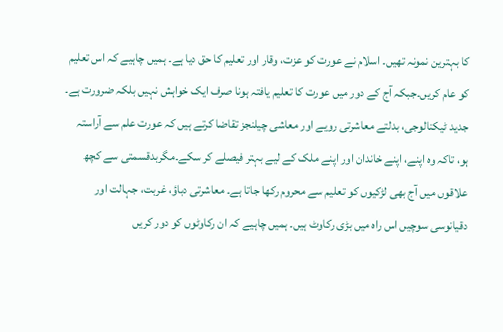کا بہترین نمونہ تھیں۔ اسلام نے عورت کو عزت، وقار اور تعلیم کا حق دیا ہے۔ ہمیں چاہیے کہ اس تعلیم کو عام کریں۔جبکہ آج کے دور میں عورت کا تعلیم یافتہ ہونا صرف ایک خواہش نہیں بلکہ ضرورت ہے۔ جدید ٹیکنالوجی، بدلتے معاشرتی رویے اور معاشی چیلنجز تقاضا کرتے ہیں کہ عورت علم سے آراستہ ہو، تاکہ وہ اپنے، اپنے خاندان اور اپنے ملک کے لیے بہتر فیصلے کر سکے۔مگربدقسمتی سے کچھ علاقوں میں آج بھی لڑکیوں کو تعلیم سے محروم رکھا جاتا ہے۔ معاشرتی دباؤ، غربت، جہالت اور دقیانوسی سوچیں اس راہ میں بڑی رکاوٹ ہیں۔ ہمیں چاہیے کہ ان رکاوٹوں کو دور کریں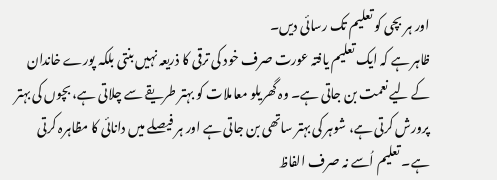اور ہر بچی کو تعلیم تک رسائی دیں۔
ظاہر ہے کہ ایک تعلیم یافتہ عورت صرف خود کی ترقی کا ذریعہ نہیں بنتی بلکہ پورے خاندان کے لیے نعمت بن جاتی ہے۔ وہ گھریلو معاملات کو بہتر طریقے سے چلاتی ہے، بچوں کی بہتر پرورش کرتی ہے، شوہر کی بہتر ساتھی بن جاتی ہے اور ہر فیصلے میں دانائی کا مظاہرہ کرتی ہے۔ تعلیم اُسے نہ صرف الفاظ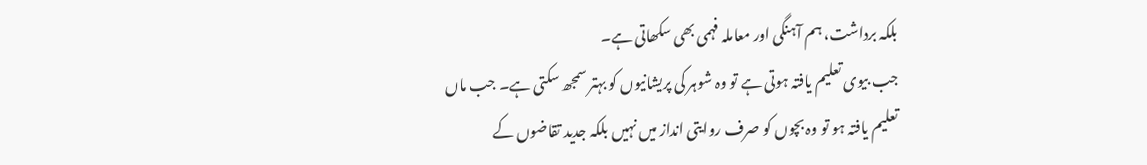بلکہ برداشت، ہم آہنگی اور معاملہ فہمی بھی سکھاتی ہے۔
جب بیوی تعلیم یافتہ ہوتی ہے تو وہ شوہر کی پریشانیوں کو بہتر سمجھ سکتی ہے۔ جب ماں تعلیم یافتہ ہو تو وہ بچوں کو صرف روایتی انداز میں نہیں بلکہ جدید تقاضوں کے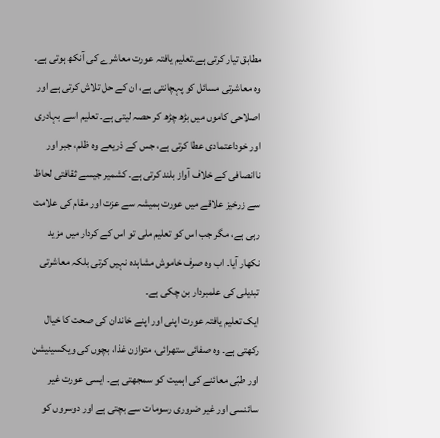مطابق تیار کرتی ہے۔تعلیم یافتہ عورت معاشرے کی آنکھ ہوتی ہے۔ وہ معاشرتی مسائل کو پہچانتی ہے، ان کے حل تلاش کرتی ہے اور اصلاحی کاموں میں بڑھ چڑھ کر حصہ لیتی ہے۔ تعلیم اسے بہادری اور خوداعتمادی عطا کرتی ہے، جس کے ذریعے وہ ظلم، جبر اور ناانصافی کے خلاف آواز بلند کرتی ہے۔ کشمیر جیسے ثقافتی لحاظ سے زرخیز علاقے میں عورت ہمیشہ سے عزت اور مقام کی علامت رہی ہے، مگر جب اس کو تعلیم ملی تو اس کے کردار میں مزید نکھار آیا۔ اب وہ صرف خاموش مشاہدہ نہیں کرتی بلکہ معاشرتی تبدیلی کی علمبردار بن چکی ہے۔
ایک تعلیم یافتہ عورت اپنی اور اپنے خاندان کی صحت کا خیال رکھتی ہے۔ وہ صفائی ستھرائی، متوازن غذا، بچوں کی ویکسینیشن اور طبّی معائنے کی اہمیت کو سمجھتی ہے۔ ایسی عورت غیر سائنسی اور غیر ضروری رسومات سے بچتی ہے اور دوسروں کو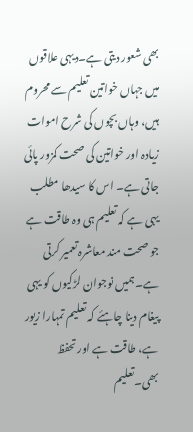بھی شعور دیتی ہے۔دیہی علاقوں میں جہاں خواتین تعلیم سے محروم ہیں، وہاں بچوں کی شرح اموات زیادہ اور خواتین کی صحت کمزور پائی جاتی ہے۔ اس کا سیدھا مطلب یہی ہے کہ تعلیم ہی وہ طاقت ہے جو صحت مند معاشرہ تعمیر کرتی ہے۔ہمیں نوجوان لڑکیوں کو یہی پیغام دینا چاہئے کہ تعلیم تمہارا زیور ہے، طاقت ہے اور تحفظ بھی۔تعلیم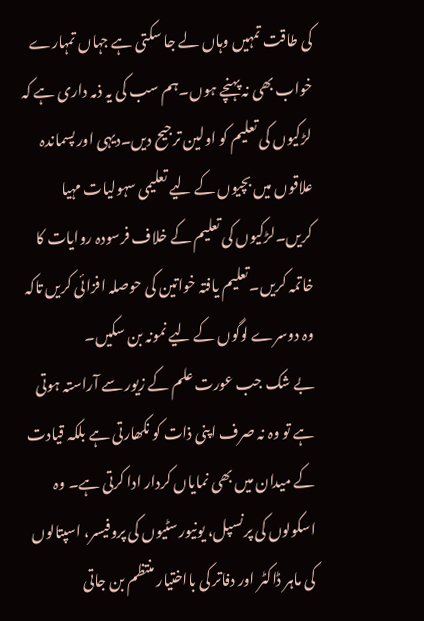کی طاقت تمہیں وہاں لے جا سکتی ہے جہاں تمہارے خواب بھی نہ پہنچے ہوں۔ہم سب کی یہ ذمہ داری ہے کہ لڑکیوں کی تعلیم کو اولین ترجیح دیں۔دیہی اور پسماندہ علاقوں میں بچیوں کے لیے تعلیمی سہولیات مہیا کریں۔لڑکیوں کی تعلیم کے خلاف فرسودہ روایات کا خاتمہ کریں۔تعلیم یافتہ خواتین کی حوصلہ افزائی کریں تاکہ وہ دوسرے لوگوں کے لیے نمونہ بن سکیں۔
بے شک جب عورت علم کے زیور سے آراستہ ہوتی ہے تو وہ نہ صرف اپنی ذات کو نکھارتی ہے بلکہ قیادت کے میدان میں بھی نمایاں کردار ادا کرتی ہے۔ وہ اسکولوں کی پرنسپل، یونیورسٹیوں کی پروفیسر، اسپتالوں کی ماہر ڈاکٹر اور دفاتر کی بااختیار منتظم بن جاتی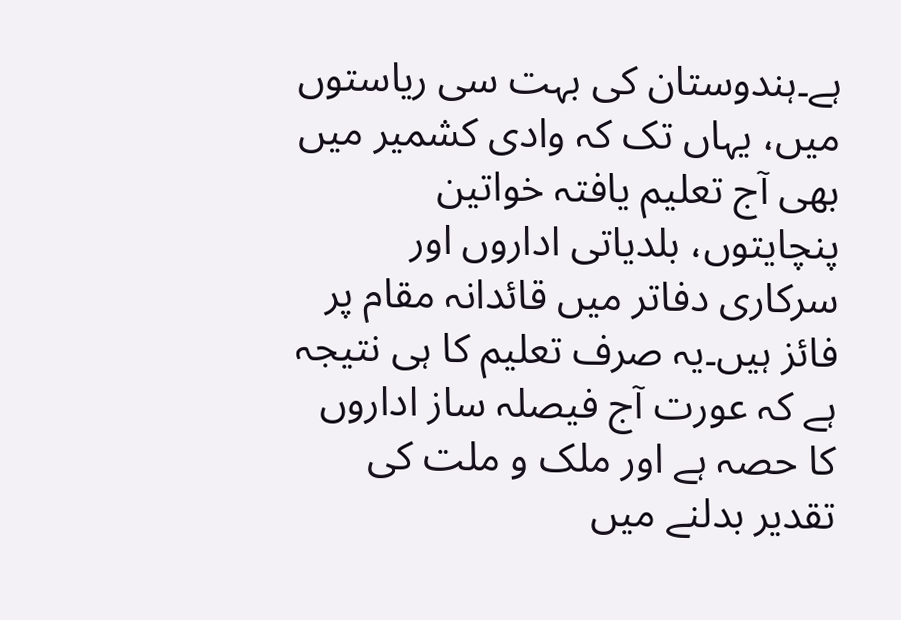ہے۔ہندوستان کی بہت سی ریاستوں میں، یہاں تک کہ وادی کشمیر میں بھی آج تعلیم یافتہ خواتین پنچایتوں، بلدیاتی اداروں اور سرکاری دفاتر میں قائدانہ مقام پر فائز ہیں۔یہ صرف تعلیم کا ہی نتیجہ ہے کہ عورت آج فیصلہ ساز اداروں کا حصہ ہے اور ملک و ملت کی تقدیر بدلنے میں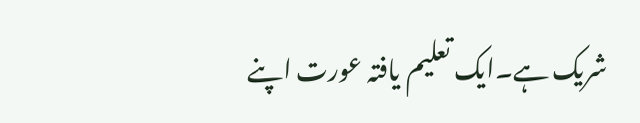شریک ہے۔ایک تعلیم یافتہ عورت اپنے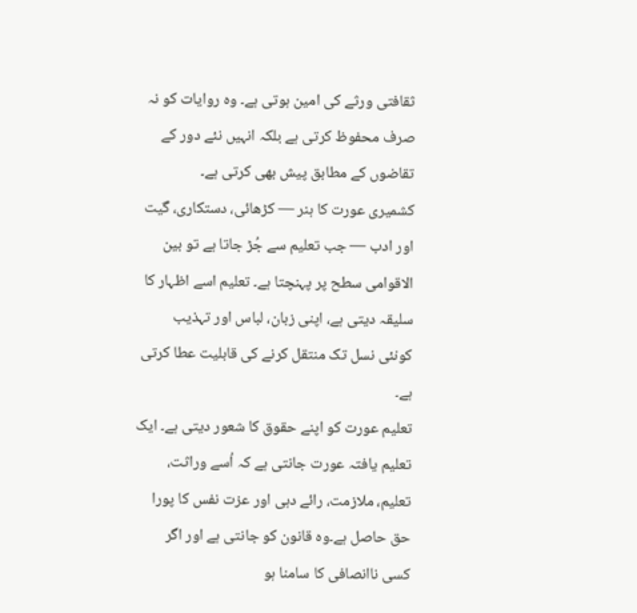ثقافتی ورثے کی امین ہوتی ہے۔ وہ روایات کو نہ صرف محفوظ کرتی ہے بلکہ انہیں نئے دور کے تقاضوں کے مطابق پیش بھی کرتی ہے۔
کشمیری عورت کا ہنر — کڑھائی، دستکاری، گیت اور ادب — جب تعلیم سے جُڑ جاتا ہے تو بین الاقوامی سطح پر پہنچتا ہے۔ تعلیم اسے اظہار کا سلیقہ دیتی ہے، اپنی زبان، لباس اور تہذیب کونئی نسل تک منتقل کرنے کی قابلیت عطا کرتی ہے۔
تعلیم عورت کو اپنے حقوق کا شعور دیتی ہے۔ ایک تعلیم یافتہ عورت جانتی ہے کہ اُسے وراثت، تعلیم، ملازمت، رائے دہی اور عزت نفس کا پورا حق حاصل ہے۔وہ قانون کو جانتی ہے اور اگر کسی ناانصافی کا سامنا ہو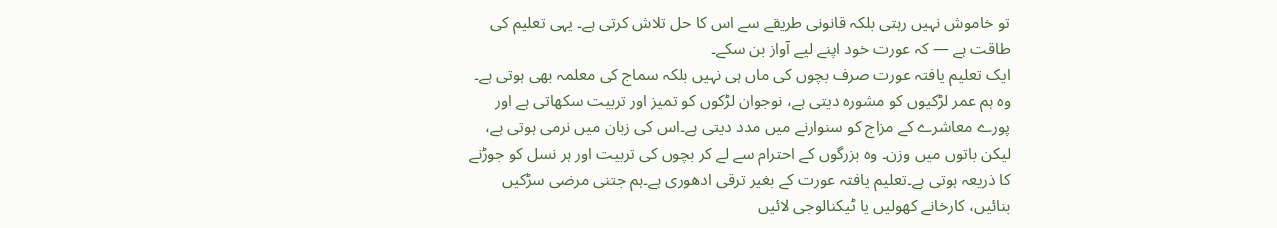تو خاموش نہیں رہتی بلکہ قانونی طریقے سے اس کا حل تلاش کرتی ہے۔ یہی تعلیم کی طاقت ہے — کہ عورت خود اپنے لیے آواز بن سکے۔
ایک تعلیم یافتہ عورت صرف بچوں کی ماں ہی نہیں بلکہ سماج کی معلمہ بھی ہوتی ہے۔ وہ ہم عمر لڑکیوں کو مشورہ دیتی ہے، نوجوان لڑکوں کو تمیز اور تربیت سکھاتی ہے اور پورے معاشرے کے مزاج کو سنوارنے میں مدد دیتی ہے۔اس کی زبان میں نرمی ہوتی ہے، لیکن باتوں میں وزن۔ وہ بزرگوں کے احترام سے لے کر بچوں کی تربیت اور ہر نسل کو جوڑنے کا ذریعہ ہوتی ہے۔تعلیم یافتہ عورت کے بغیر ترقی ادھوری ہے۔ہم جتنی مرضی سڑکیں بنائیں، کارخانے کھولیں یا ٹیکنالوجی لائیں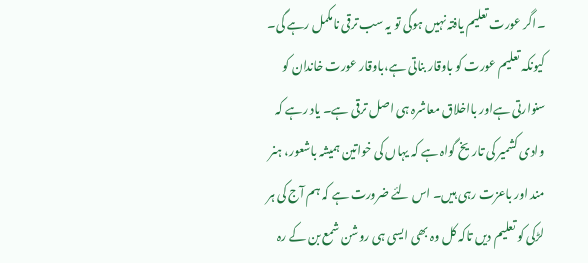۔اگر عورت تعلیم یافتہ نہیں ہوگی تو یہ سب ترقی نامکمل رہے گی۔ کیونکہ تعلیم عورت کو باوقار بناتی ہے،باوقار عورت خاندان کو سنوارتی ہےاور بااخلاق معاشرہ ہی اصل ترقی ہے۔ یاد رہے کہ وادی کشمیر کی تاریخ گواہ ہے کہ یہاں کی خواتین ہمیشہ باشعور، ہنر مند اور باعزت رہی ہیں۔ اس لئے ضرورت ہے کہ ہم آج کی ہر لڑکی کو تعلیم دیں تاکہ کل وہ بھی ایسی ہی روشن شمع بن کے رہ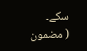سکے۔
( مضمون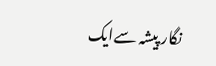نگار پیشہ سےایک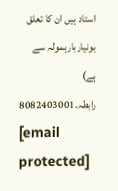استاد ہیں ان کا تعلق بونیاربارہمولہ سے ہے)
رابطہ۔8082403001
[email protected]